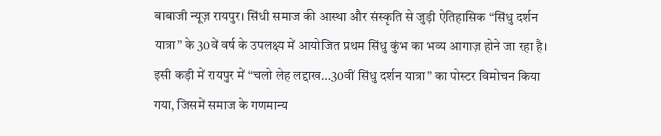बाबाजी न्यूज़ रायपुर। सिंधी समाज की आस्था और संस्कृति से जुड़ी ऐतिहासिक “सिंधु दर्शन यात्रा” के 30वें वर्ष के उपलक्ष्य में आयोजित प्रथम सिंधु कुंभ का भव्य आगाज़ होने जा रहा है। इसी कड़ी में रायपुर में “चलो लेह लद्दाख…30वीं सिंधु दर्शन यात्रा” का पोस्टर विमोचन किया गया, जिसमें समाज के गणमान्य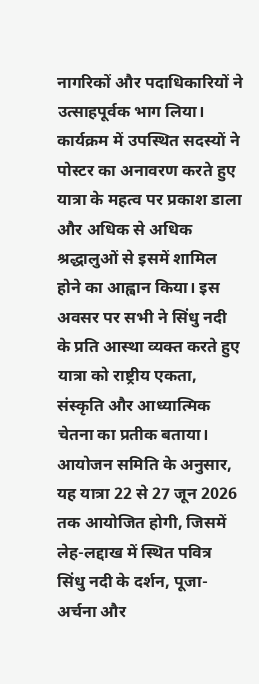नागरिकों और पदाधिकारियों ने उत्साहपूर्वक भाग लिया।
कार्यक्रम में उपस्थित सदस्यों ने पोस्टर का अनावरण करते हुए यात्रा के महत्व पर प्रकाश डाला और अधिक से अधिक श्रद्धालुओं से इसमें शामिल होने का आह्वान किया। इस अवसर पर सभी ने सिंधु नदी के प्रति आस्था व्यक्त करते हुए यात्रा को राष्ट्रीय एकता, संस्कृति और आध्यात्मिक चेतना का प्रतीक बताया।
आयोजन समिति के अनुसार, यह यात्रा 22 से 27 जून 2026 तक आयोजित होगी, जिसमें लेह-लद्दाख में स्थित पवित्र सिंधु नदी के दर्शन, पूजा-अर्चना और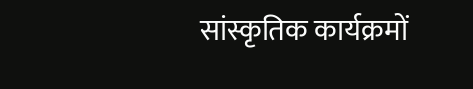सांस्कृतिक कार्यक्रमों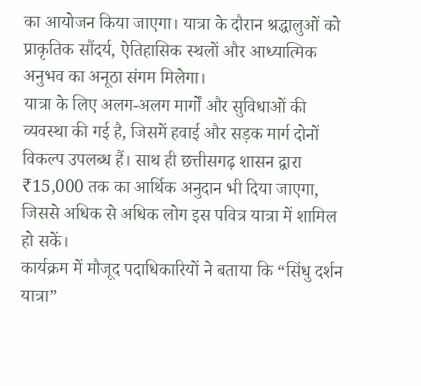का आयोजन किया जाएगा। यात्रा के दौरान श्रद्धालुओं को प्राकृतिक सौंदर्य, ऐतिहासिक स्थलों और आध्यात्मिक अनुभव का अनूठा संगम मिलेगा।
यात्रा के लिए अलग-अलग मार्गों और सुविधाओं की व्यवस्था की गई है, जिसमें हवाई और सड़क मार्ग दोनों विकल्प उपलब्ध हैं। साथ ही छत्तीसगढ़ शासन द्वारा ₹15,000 तक का आर्थिक अनुदान भी दिया जाएगा, जिससे अधिक से अधिक लोग इस पवित्र यात्रा में शामिल हो सकें।
कार्यक्रम में मौजूद पदाधिकारियों ने बताया कि “सिंधु दर्शन यात्रा”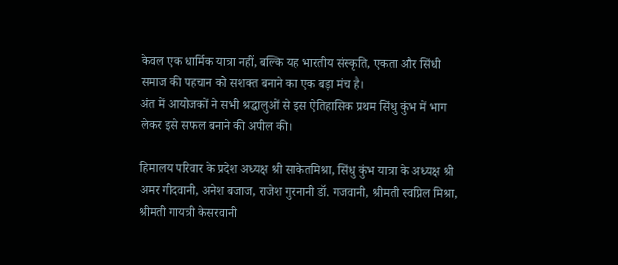केवल एक धार्मिक यात्रा नहीं, बल्कि यह भारतीय संस्कृति, एकता और सिंधी समाज की पहचान को सशक्त बनाने का एक बड़ा मंच है।
अंत में आयोजकों ने सभी श्रद्धालुओं से इस ऐतिहासिक प्रथम सिंधु कुंभ में भाग लेकर इसे सफल बनाने की अपील की।

हिमालय परिवार के प्रदेश अध्यक्ष श्री साकेतमिश्रा, सिंधु कुंभ यात्रा के अध्यक्ष श्री अमर गीदवानी, अनेश बजाज, राजेश गुरनानी डॉ. गजवानी, श्रीमती स्वप्निल मिश्रा, श्रीमती गायत्री केसरवानी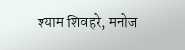श्याम शिवहरे, मनोज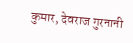कुमार, देवराज गुरनानी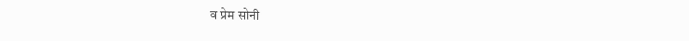व प्रेम सोनी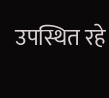उपस्थित रहे